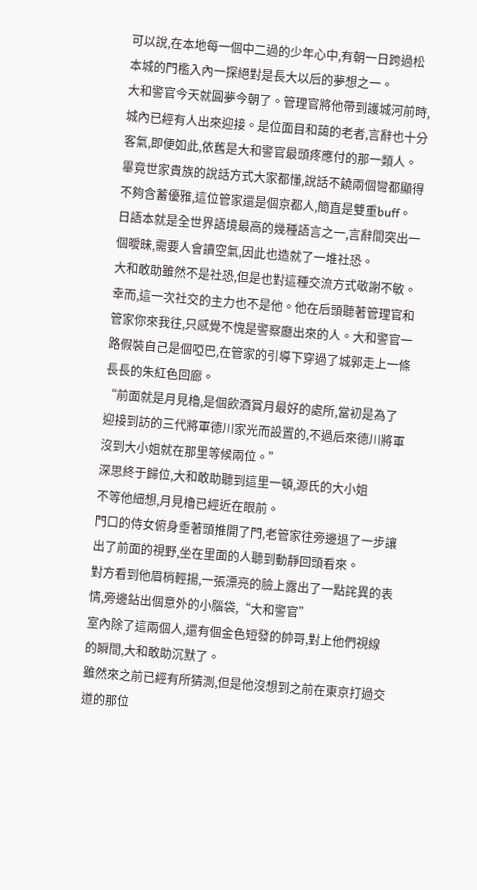可以說,在本地每一個中二過的少年心中,有朝一日跨過松本城的門檻入內一探絕對是長大以后的夢想之一。
大和警官今天就圓夢今朝了。管理官將他帶到護城河前時,城內已經有人出來迎接。是位面目和藹的老者,言辭也十分客氣,即便如此,依舊是大和警官最頭疼應付的那一類人。
畢竟世家貴族的說話方式大家都懂,說話不饒兩個彎都顯得不夠含蓄優雅,這位管家還是個京都人,簡直是雙重buff。
日語本就是全世界語境最高的幾種語言之一,言辭間突出一個曖昧,需要人會讀空氣,因此也造就了一堆社恐。
大和敢助雖然不是社恐,但是也對這種交流方式敬謝不敏。幸而,這一次社交的主力也不是他。他在后頭聽著管理官和管家你來我往,只感覺不愧是警察廳出來的人。大和警官一路假裝自己是個啞巴,在管家的引導下穿過了城郭走上一條長長的朱紅色回廊。
“前面就是月見櫓,是個飲酒賞月最好的處所,當初是為了迎接到訪的三代將軍德川家光而設置的,不過后來德川將軍沒到大小姐就在那里等候兩位。”
深思終于歸位,大和敢助聽到這里一頓,源氏的大小姐
不等他細想,月見櫓已經近在眼前。
門口的侍女俯身垂著頭推開了門,老管家往旁邊退了一步讓出了前面的視野,坐在里面的人聽到動靜回頭看來。
對方看到他眉梢輕揚,一張漂亮的臉上露出了一點詫異的表情,旁邊鉆出個意外的小腦袋,“大和警官”
室內除了這兩個人,還有個金色短發的帥哥,對上他們視線的瞬間,大和敢助沉默了。
雖然來之前已經有所猜測,但是他沒想到之前在東京打過交道的那位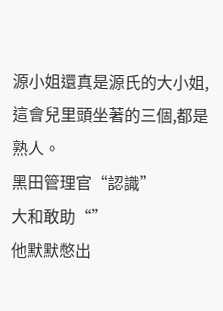源小姐還真是源氏的大小姐,這會兒里頭坐著的三個,都是熟人。
黑田管理官“認識”
大和敢助“”
他默默憋出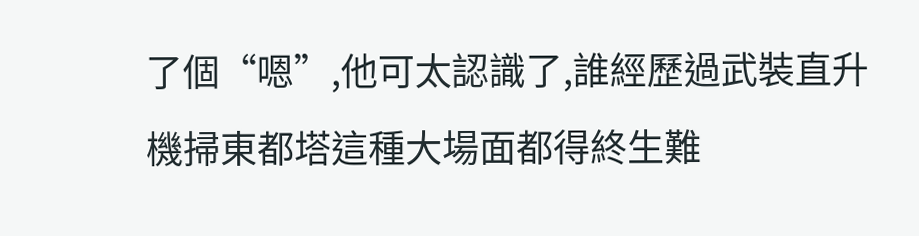了個“嗯”,他可太認識了,誰經歷過武裝直升機掃東都塔這種大場面都得終生難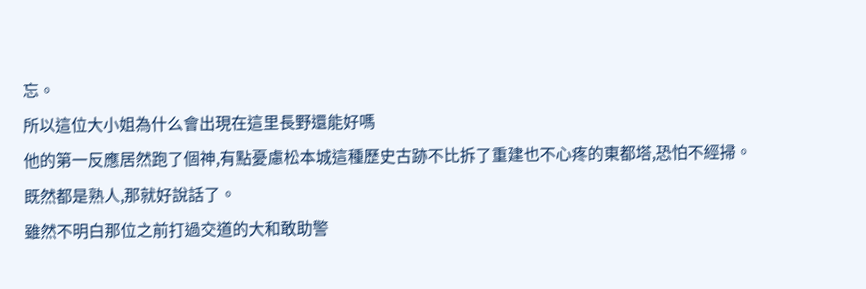忘。
所以這位大小姐為什么會出現在這里長野還能好嗎
他的第一反應居然跑了個神,有點憂慮松本城這種歷史古跡不比拆了重建也不心疼的東都塔,恐怕不經掃。
既然都是熟人,那就好說話了。
雖然不明白那位之前打過交道的大和敢助警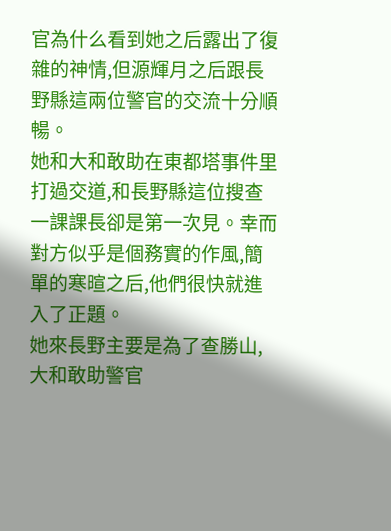官為什么看到她之后露出了復雜的神情,但源輝月之后跟長野縣這兩位警官的交流十分順暢。
她和大和敢助在東都塔事件里打過交道,和長野縣這位搜查一課課長卻是第一次見。幸而對方似乎是個務實的作風,簡單的寒暄之后,他們很快就進入了正題。
她來長野主要是為了查勝山,大和敢助警官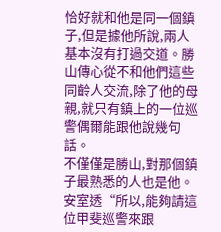恰好就和他是同一個鎮子,但是據他所說,兩人基本沒有打過交道。勝山傳心從不和他們這些同齡人交流,除了他的母親,就只有鎮上的一位巡警偶爾能跟他說幾句話。
不僅僅是勝山,對那個鎮子最熟悉的人也是他。
安室透“所以,能夠請這位甲斐巡警來跟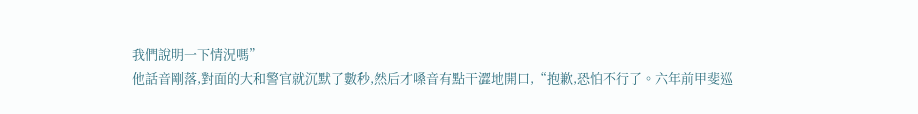我們說明一下情況嗎”
他話音剛落,對面的大和警官就沉默了數秒,然后才嗓音有點干澀地開口,“抱歉,恐怕不行了。六年前甲斐巡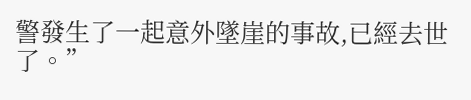警發生了一起意外墜崖的事故,已經去世了。”